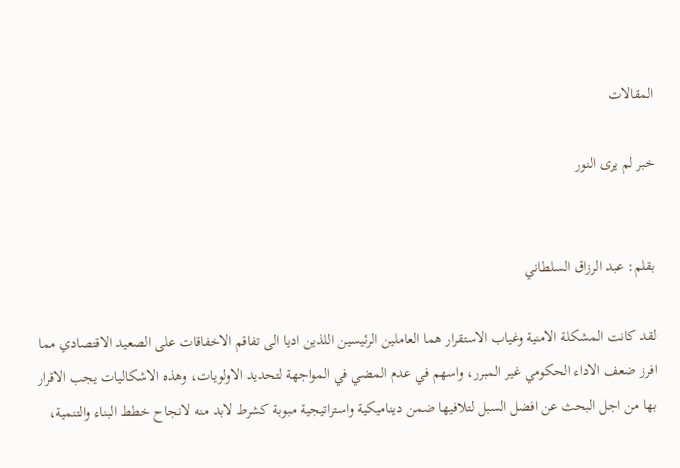المقالات

خبر لم يرى النور


بقلم: عبد الرزاق السلطاني

لقد كانت المشكلة الامنية وغياب الاستقرار هما العاملين الرئيسين اللذين اديا الى تفاقم الاخفاقات على الصعيد الاقتصادي مما افرز ضعف الاداء الحكومي غير المبرر، واسهم في عدم المضي في المواجهة لتحديد الاولويات، وهذه الاشكاليات يجب الاقرار بها من اجل البحث عن افضل السبل لتلافيها ضمن ديناميكية واستراتيجية مبوبة كشرط لابد منه لانجاح خطط البناء والتنمية،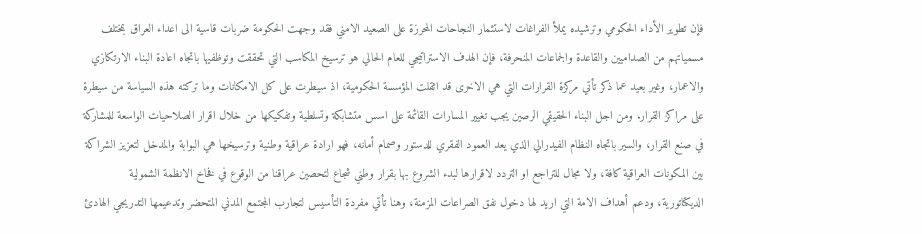فإن تطوير الأداء الحكومي وترشيده يملأ الفراغات لاستثمار النجاحات المحرزة على الصعيد الامني فقد وجهت الحكومة ضربات قاسية الى اعداء العراق بمختلف مسمياتهم من الصداميين والقاعدة والجماعات المنحرفة، فإن الهدف الاستراتيجي للعام الحالي هو ترسيخ المكاسب التي تحققت وتوظفيها باتجاه اعادة البناء الارتكازي والاعمار، وغير بعيد عما ذكر تأتي مركزة القرارات التي هي الاخرى قد اثقلت المؤسسة الحكومية، اذ سيطرت على كل الامكانات وما تركته هذه السياسة من سيطرة على مراكز القرار. ومن اجل البناء الحقيقي الرصين يجب تغيير المسارات القائمة على اسس متشابكة وتسلطية وتفكيكها من خلال اقرار الصلاحيات الواسعة للمشاركة في صنع القرار، والسير باتجاه النظام الفيدرالي الذي يعد العمود الفقري للدستور وصمام أمانه، فهو ارادة عراقية وطنية وترسيخها هي البوابة والمدخل لتعزيز الشراكة بين المكونات العراقية كافة، ولا مجال للتراجع او التردد لاقرارها لبدء الشروع بها بقرار وطني شجاع لتحصين عراقنا من الوقوع في فخاخ الانظمة الشمولية الديكتاتورية، ودعم أهداف الامة التي اريد لها دخول نفق الصراعات المزمنة، وهنا تأتي مفردة التأسيس لتجارب المجتمع المدني المتحضر وتدعيمها التدريجي الهادئ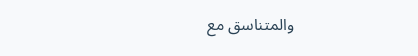والمتناسق مع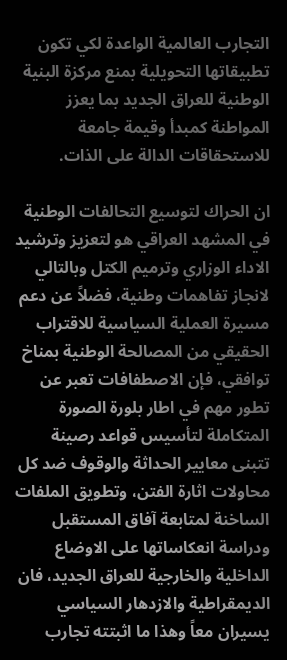التجارب العالمية الواعدة لكي تكون تطبيقاتها التحويلية بمنع مركزة البنية الوطنية للعراق الجديد بما يعزز المواطنة كمبدأ وقيمة جامعة للاستحقاقات الدالة على الذات.

ان الحراك لتوسيع التحالفات الوطنية في المشهد العراقي هو لتعزيز وترشيد الاداء الوزاري وترميم الكتل وبالتالي لانجاز تفاهمات وطنية، فضلاً عن دعم مسيرة العملية السياسية للاقتراب الحقيقي من المصالحة الوطنية بمناخ توافقي، فإن الاصطفافات تعبر عن تطور مهم في اطار بلورة الصورة المتكاملة لتأسيس قواعد رصينة تتبنى معايير الحداثة والوقوف ضد كل محاولات اثارة الفتن، وتطويق الملفات الساخنة لمتابعة آفاق المستقبل ودراسة انعكاساتها على الاوضاع الداخلية والخارجية للعراق الجديد، فان الديمقراطية والازدهار السياسي يسيران معاً وهذا ما اثبتته تجارب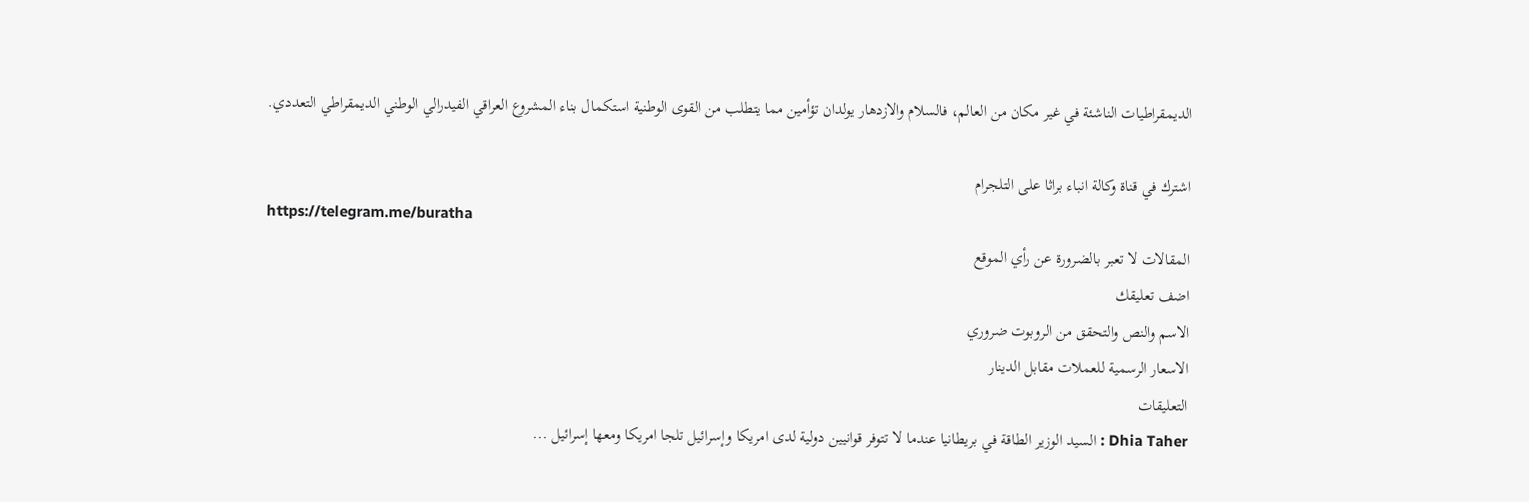الديمقراطيات الناشئة في غير مكان من العالم، فالسلام والازدهار يولدان تؤأمين مما يتطلب من القوى الوطنية استكمال بناء المشروع العراقي الفيدرالي الوطني الديمقراطي التعددي.

اشترك في قناة وكالة انباء براثا على التلجرام
https://telegram.me/buratha
المقالات لا تعبر بالضرورة عن رأي الموقع
اضف تعليقك
الاسم والنص والتحقق من الروبوت ضروري
الاسعار الرسمية للعملات مقابل الدينار
التعليقات
Dhia Taher : السيد الوزير الطاقة في بريطانيا عندما لا تتوفر قوانيين دولية لدى امريكا وإسرائيل تلجا امريكا ومعھا إسرائيل ...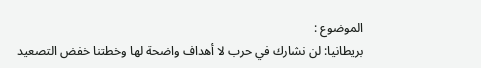الموضوع :
بريطانيا: لن نشارك في حرب لا أهداف واضحة لها وخطتنا خفض التصعيد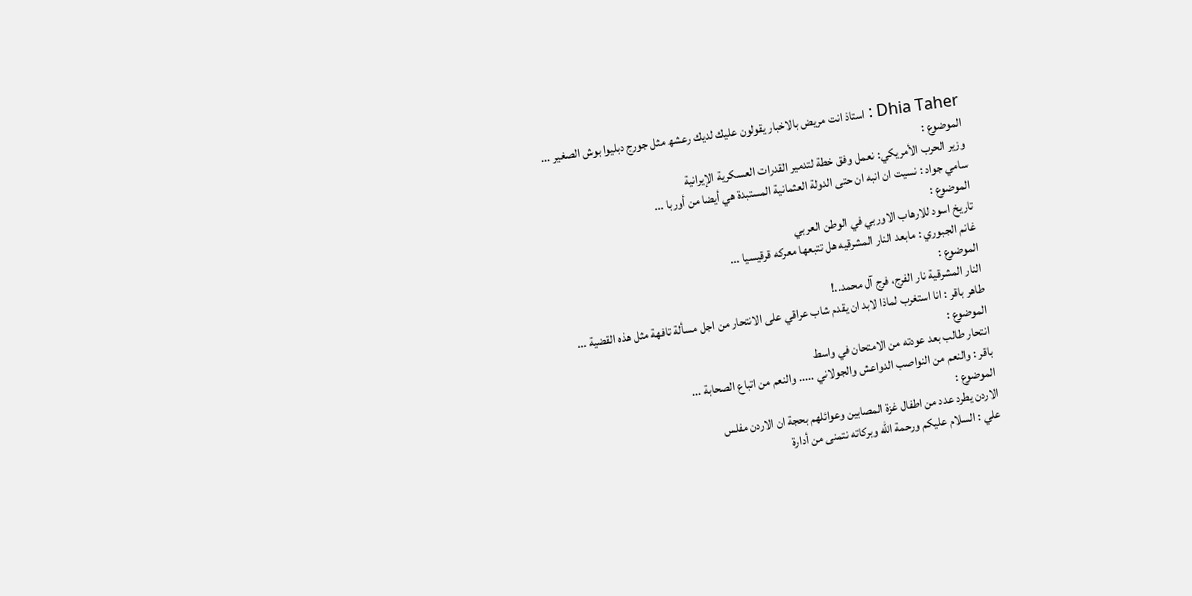Dhia Taher : استاذ انت مريض بالاخبار يقولون عليك لديك رعشھ مثل جورج دبليوا بوش الصغير ...
الموضوع :
وزير الحرب الأمريكي: نعمل وفق خطة لتدمير القدرات العسكرية الإيرانية
سامي جواد : نسيت ان انبه ان حتى الدولة العثمانية المستبدة هي أيضا من أوربا ...
الموضوع :
تاريخ اسود للارهاب الاوربي في الوطن العربي
غانم الجبوري : مابعد النار المشرقيه هل تتبعها معركه قرقيسيا ...
الموضوع :
النار المشرقية نار الفرج، فرج آل محمد..!
طاهر باقر : انا استغرب لماذا لابد ان يقدم شاب عراقي على الانتحار من اجل مسألة تافهة مثل هذه القضية ...
الموضوع :
انتحار طالب بعد عودته من الامتحان في واسط
باقر : والنعم من النواصب الدواعش والجولاني ..... والنعم من اتباع الصحابة ...
الموضوع :
الاردن يطرد عدد من اطفال غزة المصابين وعوائلهم بحجة ان الاردن مفلس
علي : السلام عليكم ورحمة الله وبركاته نتمنى من أدارة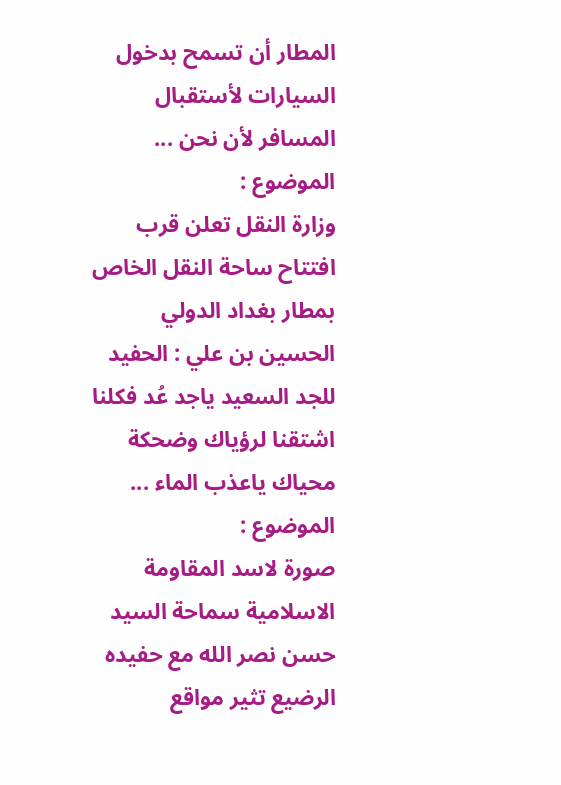المطار أن تسمح بدخول السيارات لأستقبال المسافر لأن نحن ...
الموضوع :
وزارة النقل تعلن قرب افتتاح ساحة النقل الخاص بمطار بغداد الدولي
الحسين بن علي : الحفيد للجد السعيد ياجد عُد فكلنا اشتقنا لرؤياك وضحكة محياك ياعذب الماء ...
الموضوع :
صورة لاسد المقاومة الاسلامية سماحة السيد حسن نصر الله مع حفيده الرضيع تثير مواقع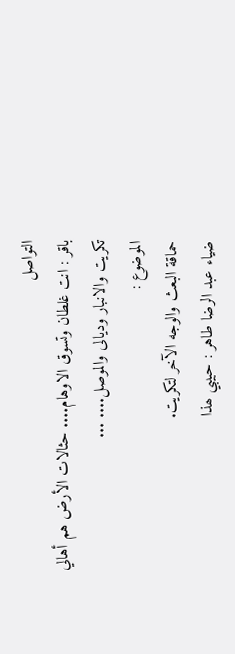التواصل
باقر : انت غلطان وتسوق الاوهام.... حثالات الأرض هم أهالي تكريت والانبار وديالى والموصل.... ...
الموضوع :
حماقة البعث والوجه الآخر لتكريت.
ضياء عبد الرضا طاهر : حبيبي ھذا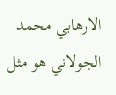الارھابي محمد الجولاني ھو مثل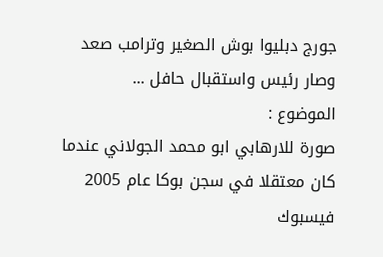جورج دبليوا بوش الصغير وترامب صعد وصار رئيس واستقبال حافل ...
الموضوع :
صورة للارهابي ابو محمد الجولاني عندما كان معتقلا في سجن بوكا عام 2005
فيسبوك